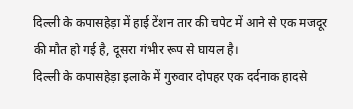दिल्ली के कपासहेड़ा में हाई टेंशन तार की चपेट में आने से एक मजदूर की मौत हो गई है, दूसरा गंभीर रूप से घायल है।
दिल्ली के कपासहेड़ा इलाके में गुरुवार दोपहर एक दर्दनाक हादसे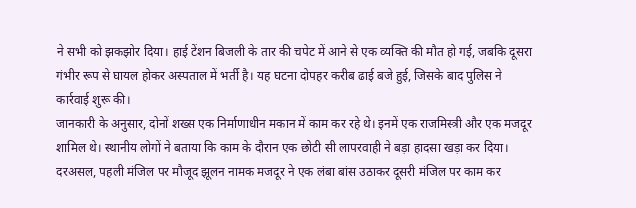ने सभी को झकझोर दिया। हाई टेंशन बिजली के तार की चपेट में आने से एक व्यक्ति की मौत हो गई, जबकि दूसरा गंभीर रूप से घायल होकर अस्पताल में भर्ती है। यह घटना दोपहर करीब ढाई बजे हुई, जिसके बाद पुलिस ने कार्रवाई शुरू की।
जानकारी के अनुसार, दोनों शख्स एक निर्माणाधीन मकान में काम कर रहे थे। इनमें एक राजमिस्त्री और एक मजदूर शामिल थे। स्थानीय लोगों ने बताया कि काम के दौरान एक छोटी सी लापरवाही ने बड़ा हादसा खड़ा कर दिया।
दरअसल, पहली मंजिल पर मौजूद झूलन नामक मजदूर ने एक लंबा बांस उठाकर दूसरी मंजिल पर काम कर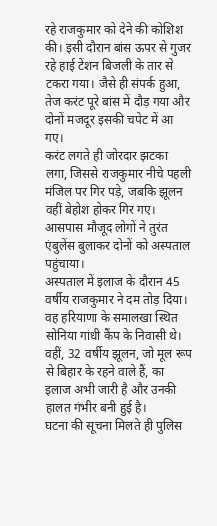रहे राजकुमार को देने की कोशिश की। इसी दौरान बांस ऊपर से गुजर रहे हाई टेंशन बिजली के तार से टकरा गया। जैसे ही संपर्क हुआ, तेज करंट पूरे बांस में दौड़ गया और दोनों मजदूर इसकी चपेट में आ गए।
करंट लगते ही जोरदार झटका लगा, जिससे राजकुमार नीचे पहली मंजिल पर गिर पड़े, जबकि झूलन वहीं बेहोश होकर गिर गए। आसपास मौजूद लोगों ने तुरंत एंबुलेंस बुलाकर दोनों को अस्पताल पहुंचाया।
अस्पताल में इलाज के दौरान 45 वर्षीय राजकुमार ने दम तोड़ दिया। वह हरियाणा के समालखा स्थित सोनिया गांधी कैंप के निवासी थे। वहीं, 32 वर्षीय झूलन, जो मूल रूप से बिहार के रहने वाले हैं, का इलाज अभी जारी है और उनकी हालत गंभीर बनी हुई है।
घटना की सूचना मिलते ही पुलिस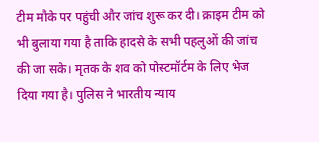टीम मौके पर पहुंची और जांच शुरू कर दी। क्राइम टीम को भी बुलाया गया है ताकि हादसे के सभी पहलुओं की जांच की जा सके। मृतक के शव को पोस्टमॉर्टम के लिए भेज दिया गया है। पुलिस ने भारतीय न्याय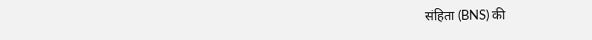संहिता (BNS) की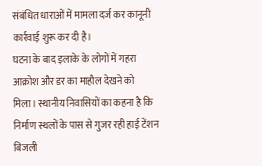संबंधित धाराओं में मामला दर्ज कर कानूनी कार्रवाई शुरू कर दी है।
घटना के बाद इलाके के लोगों में गहरा आक्रोश और डर का माहौल देखने को मिला। स्थानीय निवासियों का कहना है कि निर्माण स्थलों के पास से गुजर रही हाई टेंशन बिजली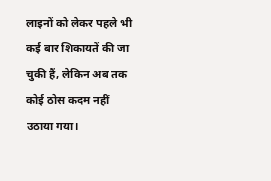लाइनों को लेकर पहले भी कई बार शिकायतें की जा चुकी हैं, लेकिन अब तक कोई ठोस कदम नहीं उठाया गया।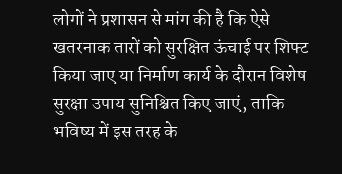लोगों ने प्रशासन से मांग की है कि ऐसे खतरनाक तारों को सुरक्षित ऊंचाई पर शिफ्ट किया जाए या निर्माण कार्य के दौरान विशेष सुरक्षा उपाय सुनिश्चित किए जाएं, ताकि भविष्य में इस तरह के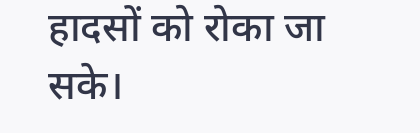हादसों को रोका जा सके।